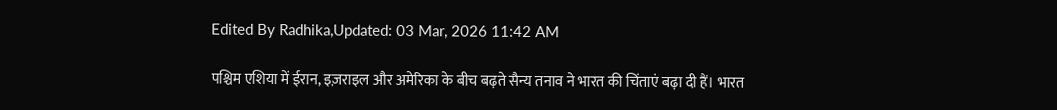Edited By Radhika,Updated: 03 Mar, 2026 11:42 AM

पश्चिम एशिया में ईरान, इज़राइल और अमेरिका के बीच बढ़ते सैन्य तनाव ने भारत की चिंताएं बढ़ा दी हैं। भारत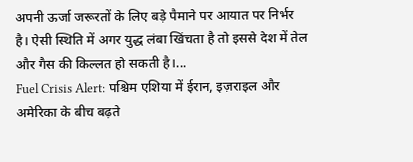अपनी ऊर्जा जरूरतों के लिए बड़े पैमाने पर आयात पर निर्भर है। ऐसी स्थिति में अगर युद्ध लंबा खिंचता है तो इससे देश में तेल और गैस की किल्लत हो सकती है।...
Fuel Crisis Alert: पश्चिम एशिया में ईरान, इज़राइल और अमेरिका के बीच बढ़ते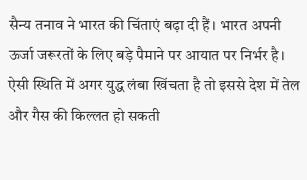सैन्य तनाव ने भारत की चिंताएं बढ़ा दी हैं। भारत अपनी ऊर्जा जरूरतों के लिए बड़े पैमाने पर आयात पर निर्भर है। ऐसी स्थिति में अगर युद्ध लंबा खिंचता है तो इससे देश में तेल और गैस की किल्लत हो सकती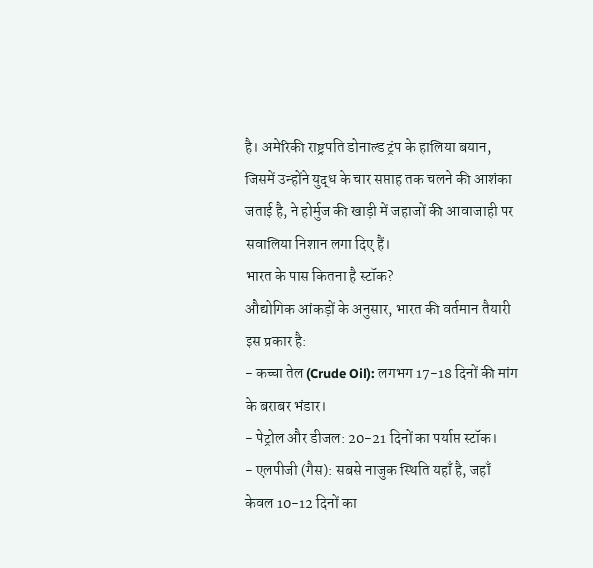है। अमेरिकी राष्ट्रपति डोनाल्ड ट्रंप के हालिया बयान, जिसमें उन्होंने युद्ध के चार सप्ताह तक चलने की आशंका जताई है, ने होर्मुज की खाड़ी में जहाजों की आवाजाही पर सवालिया निशान लगा दिए हैं।
भारत के पास कितना है स्टॉक?
औद्योगिक आंकड़ों के अनुसार, भारत की वर्तमान तैयारी इस प्रकार है:
- कच्चा तेल (Crude Oil): लगभग 17-18 दिनों की मांग के बराबर भंडार।
- पेट्रोल और डीजल: 20-21 दिनों का पर्याप्त स्टॉक।
- एलपीजी (गैस): सबसे नाजुक स्थिति यहाँ है, जहाँ केवल 10-12 दिनों का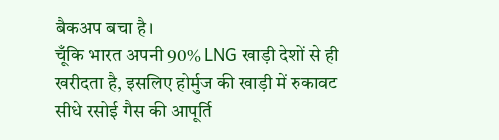बैकअप बचा है।
चूँकि भारत अपनी 90% LNG खाड़ी देशों से ही खरीदता है, इसलिए होर्मुज की खाड़ी में रुकावट सीधे रसोई गैस की आपूर्ति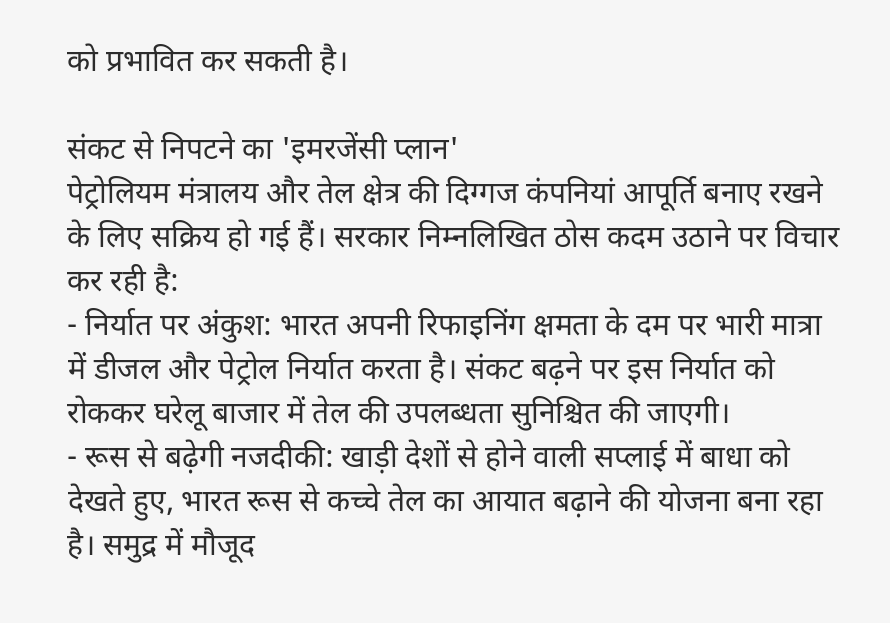को प्रभावित कर सकती है।

संकट से निपटने का 'इमरजेंसी प्लान'
पेट्रोलियम मंत्रालय और तेल क्षेत्र की दिग्गज कंपनियां आपूर्ति बनाए रखने के लिए सक्रिय हो गई हैं। सरकार निम्नलिखित ठोस कदम उठाने पर विचार कर रही है:
- निर्यात पर अंकुश: भारत अपनी रिफाइनिंग क्षमता के दम पर भारी मात्रा में डीजल और पेट्रोल निर्यात करता है। संकट बढ़ने पर इस निर्यात को रोककर घरेलू बाजार में तेल की उपलब्धता सुनिश्चित की जाएगी।
- रूस से बढ़ेगी नजदीकी: खाड़ी देशों से होने वाली सप्लाई में बाधा को देखते हुए, भारत रूस से कच्चे तेल का आयात बढ़ाने की योजना बना रहा है। समुद्र में मौजूद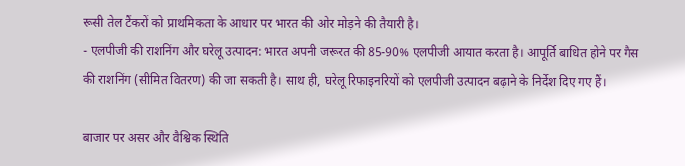रूसी तेल टैंकरों को प्राथमिकता के आधार पर भारत की ओर मोड़ने की तैयारी है।
- एलपीजी की राशनिंग और घरेलू उत्पादन: भारत अपनी जरूरत की 85-90% एलपीजी आयात करता है। आपूर्ति बाधित होने पर गैस की राशनिंग (सीमित वितरण) की जा सकती है। साथ ही, घरेलू रिफाइनरियों को एलपीजी उत्पादन बढ़ाने के निर्देश दिए गए हैं।

बाजार पर असर और वैश्विक स्थिति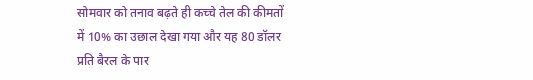सोमवार को तनाव बढ़ते ही कच्चे तेल की कीमतों में 10% का उछाल देखा गया और यह 80 डॉलर प्रति बैरल के पार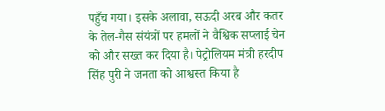पहुँच गया। इसके अलावा, सऊदी अरब और कतर के तेल-गैस संयंत्रों पर हमलों ने वैश्विक सप्लाई चेन को और सख्त कर दिया है। पेट्रोलियम मंत्री हरदीप सिंह पुरी ने जनता को आश्वस्त किया है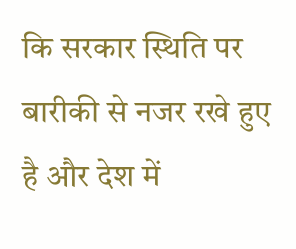कि सरकार स्थिति पर बारीकी से नजर रखे हुए है और देश में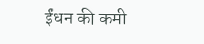ईंधन की कमी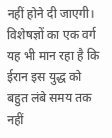नहीं होने दी जाएगी। विशेषज्ञों का एक वर्ग यह भी मान रहा है कि ईरान इस युद्ध को बहुत लंबे समय तक नहीं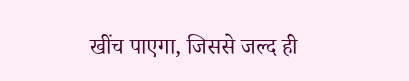खींच पाएगा, जिससे जल्द ही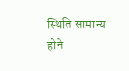स्थिति सामान्य होने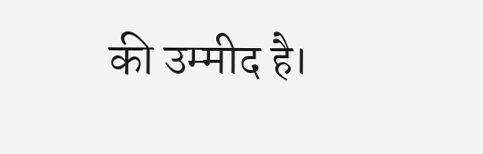की उम्मीद है।